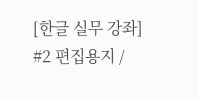[한글 실무 강좌] #2 편집용지 /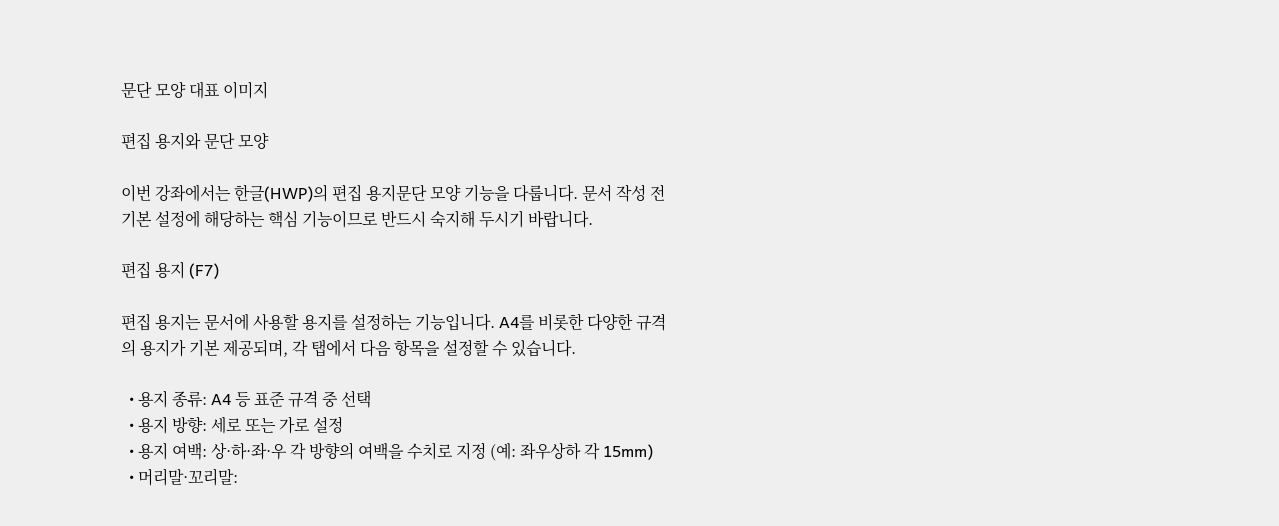문단 모양 대표 이미지

편집 용지와 문단 모양

이번 강좌에서는 한글(HWP)의 편집 용지문단 모양 기능을 다룹니다. 문서 작성 전 기본 설정에 해당하는 핵심 기능이므로 반드시 숙지해 두시기 바랍니다.

편집 용지 (F7)

편집 용지는 문서에 사용할 용지를 설정하는 기능입니다. A4를 비롯한 다양한 규격의 용지가 기본 제공되며, 각 탭에서 다음 항목을 설정할 수 있습니다.

  • 용지 종류: A4 등 표준 규격 중 선택
  • 용지 방향: 세로 또는 가로 설정
  • 용지 여백: 상·하·좌·우 각 방향의 여백을 수치로 지정 (예: 좌우상하 각 15mm)
  • 머리말·꼬리말: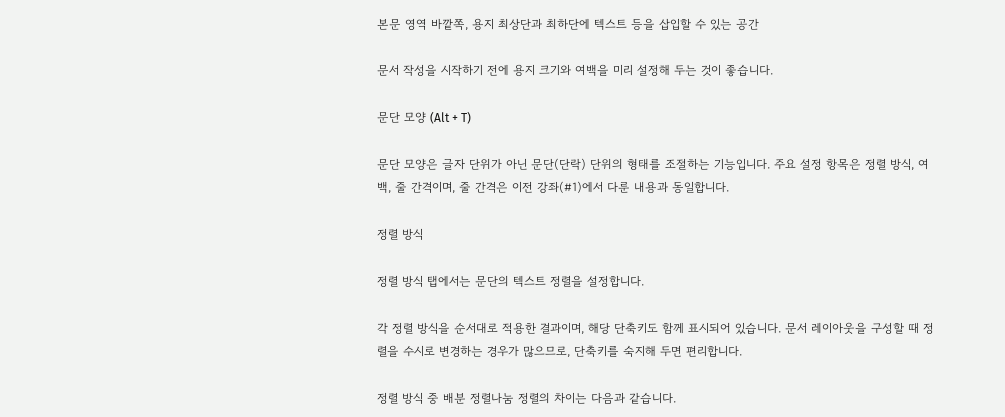본문 영역 바깥쪽, 용지 최상단과 최하단에 텍스트 등을 삽입할 수 있는 공간

문서 작성을 시작하기 전에 용지 크기와 여백을 미리 설정해 두는 것이 좋습니다.

문단 모양 (Alt + T)

문단 모양은 글자 단위가 아닌 문단(단락) 단위의 형태를 조절하는 기능입니다. 주요 설정 항목은 정렬 방식, 여백, 줄 간격이며, 줄 간격은 이전 강좌(#1)에서 다룬 내용과 동일합니다.

정렬 방식

정렬 방식 탭에서는 문단의 텍스트 정렬을 설정합니다.

각 정렬 방식을 순서대로 적용한 결과이며, 해당 단축키도 함께 표시되어 있습니다. 문서 레이아웃을 구성할 때 정렬을 수시로 변경하는 경우가 많으므로, 단축키를 숙지해 두면 편리합니다.

정렬 방식 중 배분 정렬나눔 정렬의 차이는 다음과 같습니다.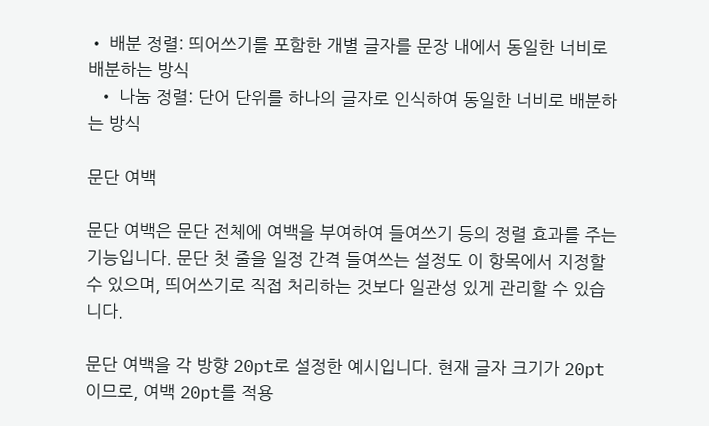• 배분 정렬: 띄어쓰기를 포함한 개별 글자를 문장 내에서 동일한 너비로 배분하는 방식
  • 나눔 정렬: 단어 단위를 하나의 글자로 인식하여 동일한 너비로 배분하는 방식

문단 여백

문단 여백은 문단 전체에 여백을 부여하여 들여쓰기 등의 정렬 효과를 주는 기능입니다. 문단 첫 줄을 일정 간격 들여쓰는 설정도 이 항목에서 지정할 수 있으며, 띄어쓰기로 직접 처리하는 것보다 일관성 있게 관리할 수 있습니다.

문단 여백을 각 방향 20pt로 설정한 예시입니다. 현재 글자 크기가 20pt이므로, 여백 20pt를 적용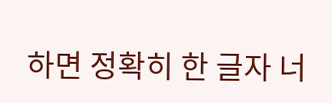하면 정확히 한 글자 너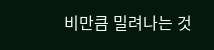비만큼 밀려나는 것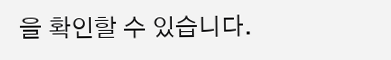을 확인할 수 있습니다.